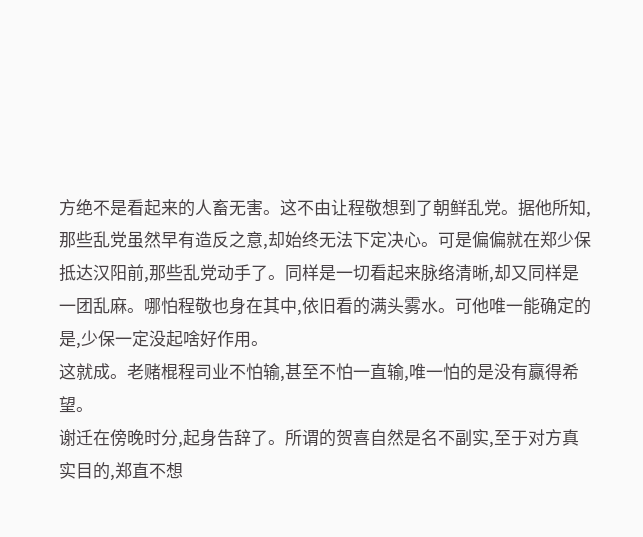方绝不是看起来的人畜无害。这不由让程敬想到了朝鲜乱党。据他所知,那些乱党虽然早有造反之意,却始终无法下定决心。可是偏偏就在郑少保抵达汉阳前,那些乱党动手了。同样是一切看起来脉络清晰,却又同样是一团乱麻。哪怕程敬也身在其中,依旧看的满头雾水。可他唯一能确定的是,少保一定没起啥好作用。
这就成。老赌棍程司业不怕输,甚至不怕一直输,唯一怕的是没有赢得希望。
谢迁在傍晚时分,起身告辞了。所谓的贺喜自然是名不副实,至于对方真实目的,郑直不想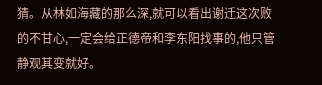猜。从林如海藏的那么深,就可以看出谢迁这次败的不甘心,一定会给正德帝和李东阳找事的,他只管静观其变就好。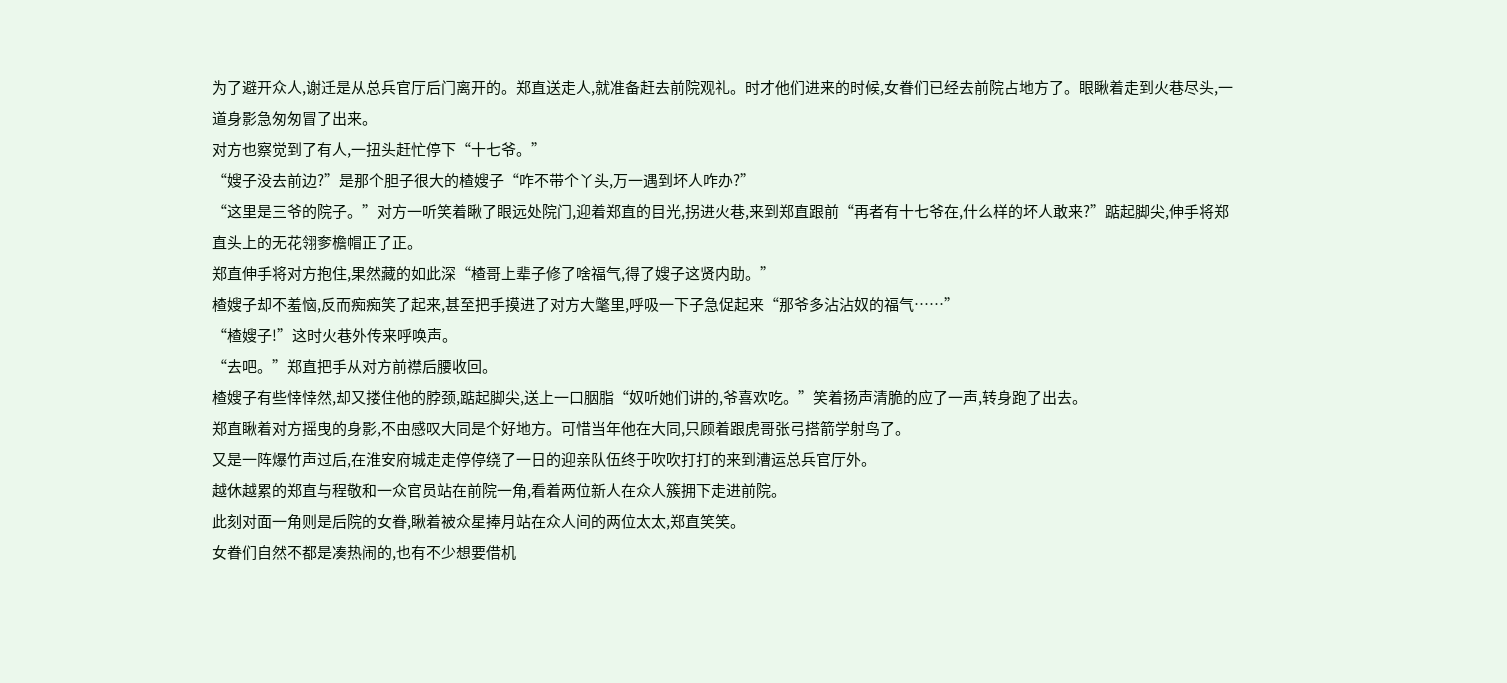为了避开众人,谢迁是从总兵官厅后门离开的。郑直送走人,就准备赶去前院观礼。时才他们进来的时候,女眷们已经去前院占地方了。眼瞅着走到火巷尽头,一道身影急匆匆冒了出来。
对方也察觉到了有人,一扭头赶忙停下“十七爷。”
“嫂子没去前边?”是那个胆子很大的楂嫂子“咋不带个丫头,万一遇到坏人咋办?”
“这里是三爷的院子。”对方一听笑着瞅了眼远处院门,迎着郑直的目光,拐进火巷,来到郑直跟前“再者有十七爷在,什么样的坏人敢来?”踮起脚尖,伸手将郑直头上的无花翎奓檐帽正了正。
郑直伸手将对方抱住,果然藏的如此深“楂哥上辈子修了啥福气,得了嫂子这贤内助。”
楂嫂子却不羞恼,反而痴痴笑了起来,甚至把手摸进了对方大氅里,呼吸一下子急促起来“那爷多沾沾奴的福气……”
“楂嫂子!”这时火巷外传来呼唤声。
“去吧。”郑直把手从对方前襟后腰收回。
楂嫂子有些悻悻然,却又搂住他的脖颈,踮起脚尖,送上一口胭脂“奴听她们讲的,爷喜欢吃。”笑着扬声清脆的应了一声,转身跑了出去。
郑直瞅着对方摇曳的身影,不由感叹大同是个好地方。可惜当年他在大同,只顾着跟虎哥张弓搭箭学射鸟了。
又是一阵爆竹声过后,在淮安府城走走停停绕了一日的迎亲队伍终于吹吹打打的来到漕运总兵官厅外。
越休越累的郑直与程敬和一众官员站在前院一角,看着两位新人在众人簇拥下走进前院。
此刻对面一角则是后院的女眷,瞅着被众星捧月站在众人间的两位太太,郑直笑笑。
女眷们自然不都是凑热闹的,也有不少想要借机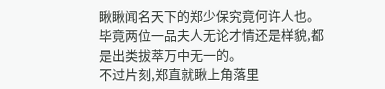瞅瞅闻名天下的郑少保究竟何许人也。毕竟两位一品夫人无论才情还是样貌,都是出类拔萃万中无一的。
不过片刻,郑直就瞅上角落里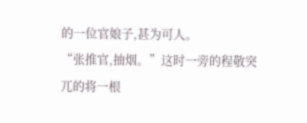的一位官娘子,甚为可人。
“张推官,抽烟。”这时一旁的程敬突兀的将一根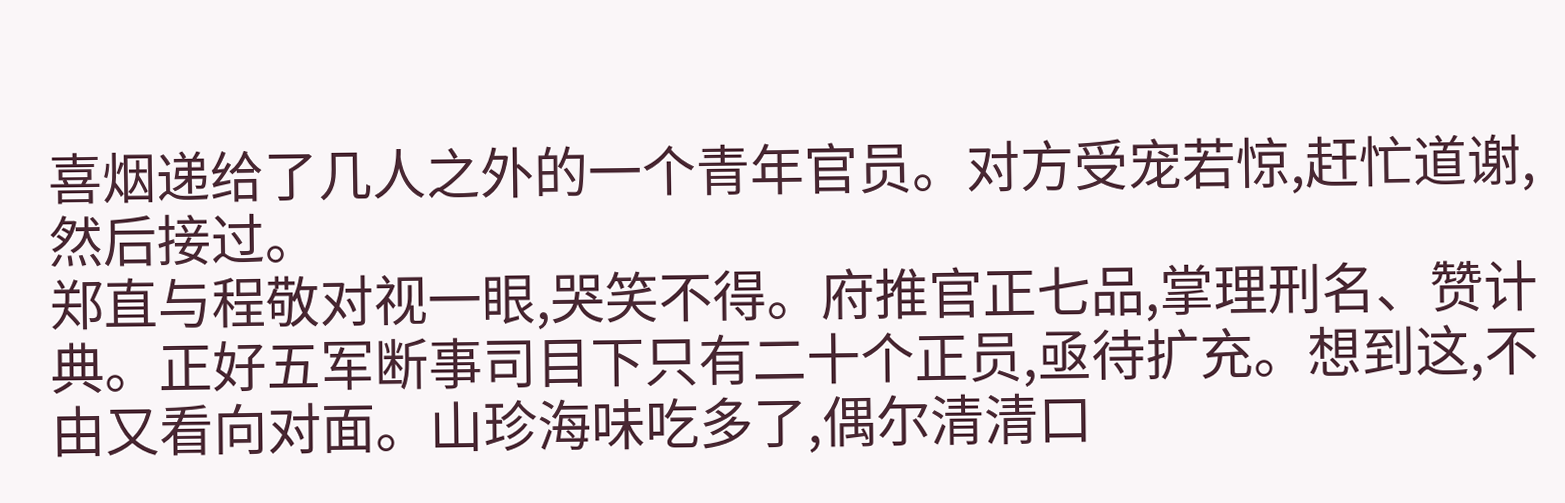喜烟递给了几人之外的一个青年官员。对方受宠若惊,赶忙道谢,然后接过。
郑直与程敬对视一眼,哭笑不得。府推官正七品,掌理刑名、赞计典。正好五军断事司目下只有二十个正员,亟待扩充。想到这,不由又看向对面。山珍海味吃多了,偶尔清清口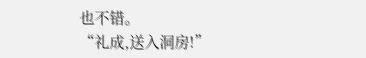也不错。
“礼成,送入洞房!”